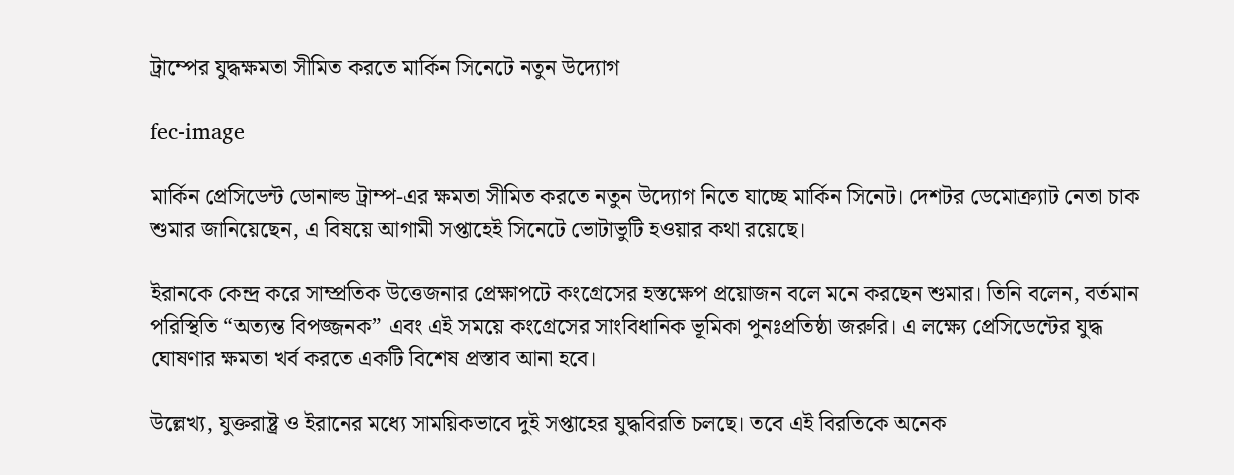ট্রাম্পের যুদ্ধক্ষমতা সীমিত করতে মার্কিন সিনেটে নতুন উদ্যোগ

fec-image

মার্কিন প্রেসিডেন্ট ডোনাল্ড ট্রাম্প-এর ক্ষমতা সীমিত করতে নতুন উদ্যোগ নিতে যাচ্ছে মার্কিন সিনেট। দেশটর ডেমোক্র্যাট নেতা চাক শুমার জানিয়েছেন, এ বিষয়ে আগামী সপ্তাহেই সিনেটে ভোটাভুটি হওয়ার কথা রয়েছে।

ইরানকে কেন্দ্র করে সাম্প্রতিক উত্তেজনার প্রেক্ষাপটে কংগ্রেসের হস্তক্ষেপ প্রয়োজন বলে মনে করছেন শুমার। তিনি বলেন, বর্তমান পরিস্থিতি “অত্যন্ত বিপজ্জনক” এবং এই সময়ে কংগ্রেসের সাংবিধানিক ভূমিকা পুনঃপ্রতিষ্ঠা জরুরি। এ লক্ষ্যে প্রেসিডেন্টের যুদ্ধ ঘোষণার ক্ষমতা খর্ব করতে একটি বিশেষ প্রস্তাব আনা হবে।

উল্লেখ্য, যুক্তরাষ্ট্র ও ইরানের মধ্যে সাময়িকভাবে দুই সপ্তাহের যুদ্ধবিরতি চলছে। তবে এই বিরতিকে অনেক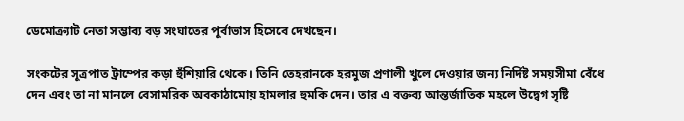ডেমোক্র্যাট নেতা সম্ভাব্য বড় সংঘাতের পূর্বাভাস হিসেবে দেখছেন।

সংকটের সূত্রপাত ট্রাম্পের কড়া হুঁশিয়ারি থেকে। তিনি তেহরানকে হরমুজ প্রণালী খুলে দেওয়ার জন্য নির্দিষ্ট সময়সীমা বেঁধে দেন এবং তা না মানলে বেসামরিক অবকাঠামোয় হামলার হুমকি দেন। তার এ বক্তব্য আন্তর্জাতিক মহলে উদ্বেগ সৃষ্টি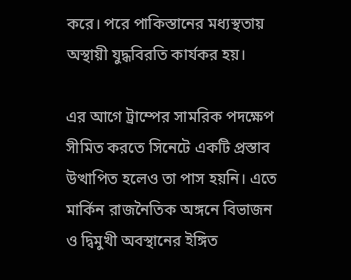করে। পরে পাকিস্তানের মধ্যস্থতায় অস্থায়ী যুদ্ধবিরতি কার্যকর হয়।

এর আগে ট্রাম্পের সামরিক পদক্ষেপ সীমিত করতে সিনেটে একটি প্রস্তাব উত্থাপিত হলেও তা পাস হয়নি। এতে মার্কিন রাজনৈতিক অঙ্গনে বিভাজন ও দ্বিমুখী অবস্থানের ইঙ্গিত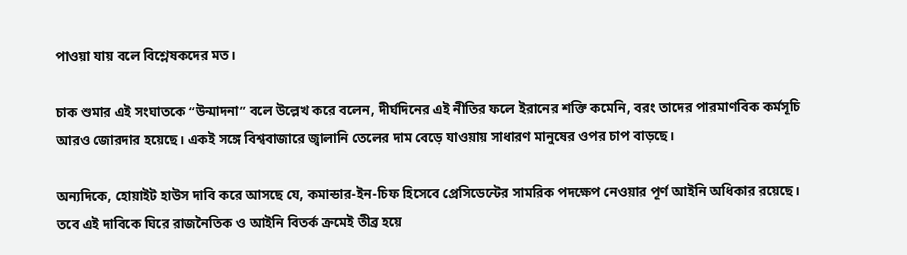পাওয়া যায় বলে বিশ্লেষকদের মত।

চাক শুমার এই সংঘাতকে “উন্মাদনা” বলে উল্লেখ করে বলেন, দীর্ঘদিনের এই নীতির ফলে ইরানের শক্তি কমেনি, বরং তাদের পারমাণবিক কর্মসূচি আরও জোরদার হয়েছে। একই সঙ্গে বিশ্ববাজারে জ্বালানি তেলের দাম বেড়ে যাওয়ায় সাধারণ মানুষের ওপর চাপ বাড়ছে।

অন্যদিকে, হোয়াইট হাউস দাবি করে আসছে যে, কমান্ডার-ইন-চিফ হিসেবে প্রেসিডেন্টের সামরিক পদক্ষেপ নেওয়ার পূর্ণ আইনি অধিকার রয়েছে। তবে এই দাবিকে ঘিরে রাজনৈতিক ও আইনি বিতর্ক ক্রমেই তীব্র হয়ে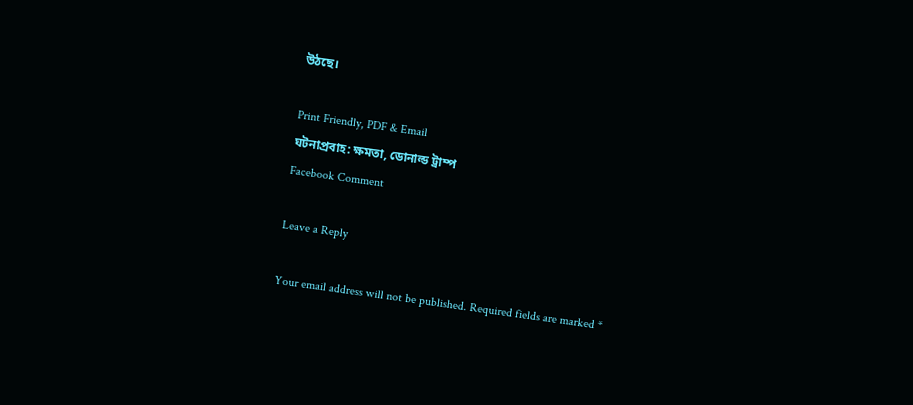উঠছে।

Print Friendly, PDF & Email
ঘটনাপ্রবাহ: ক্ষমতা, ডোনাল্ড ট্রাম্প
Facebook Comment

Leave a Reply

Your email address will not be published. Required fields are marked *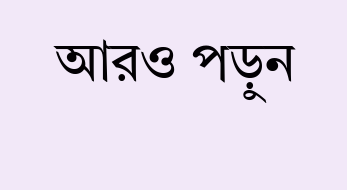আরও পড়ুন